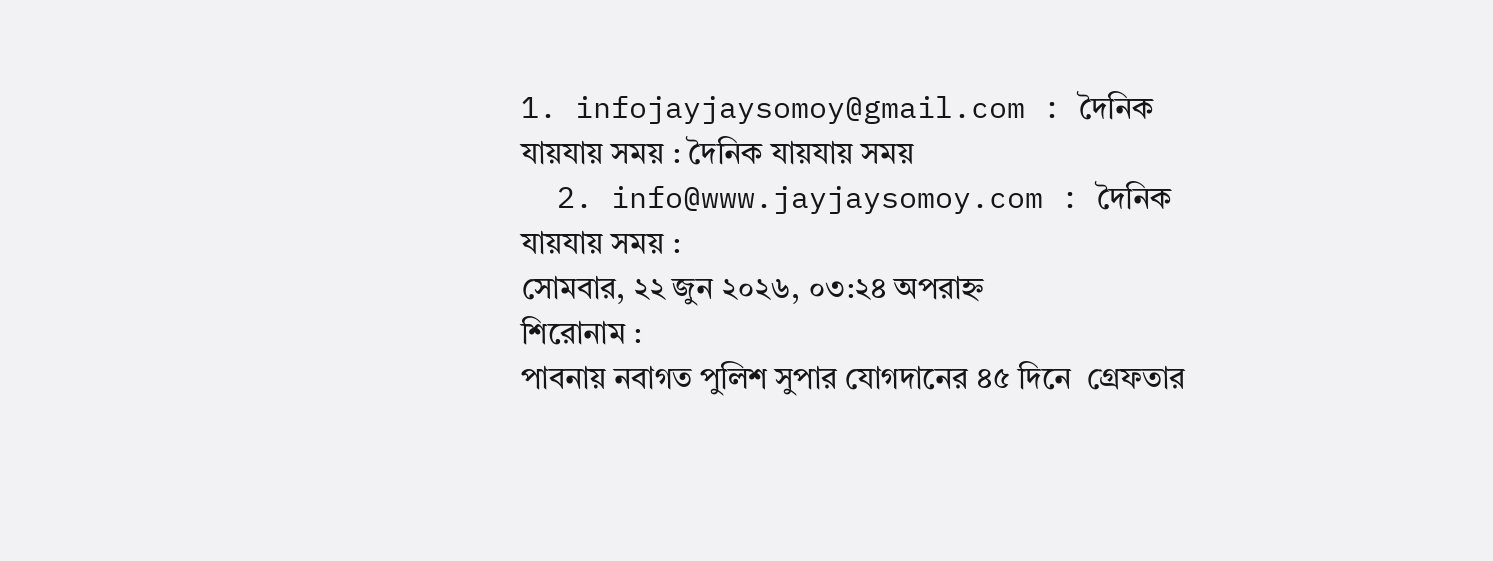1. infojayjaysomoy@gmail.com : দৈনিক যায়যায় সময় : দৈনিক যায়যায় সময়
  2. info@www.jayjaysomoy.com : দৈনিক যায়যায় সময় :
সোমবার, ২২ জুন ২০২৬, ০৩:২৪ অপরাহ্ন
শিরোনাম :
পাবনায় নবাগত পুলিশ সুপার যোগদানের ৪৫ দিনে  গ্রেফতার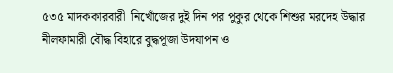৫৩৫ মাদককারবারী  নিখোঁজের দুই দিন পর পুকুর থেকে শিশুর মরদেহ উদ্ধার নীলফামারী বৌদ্ধ বিহারে বুদ্ধপূজা উদযাপন ও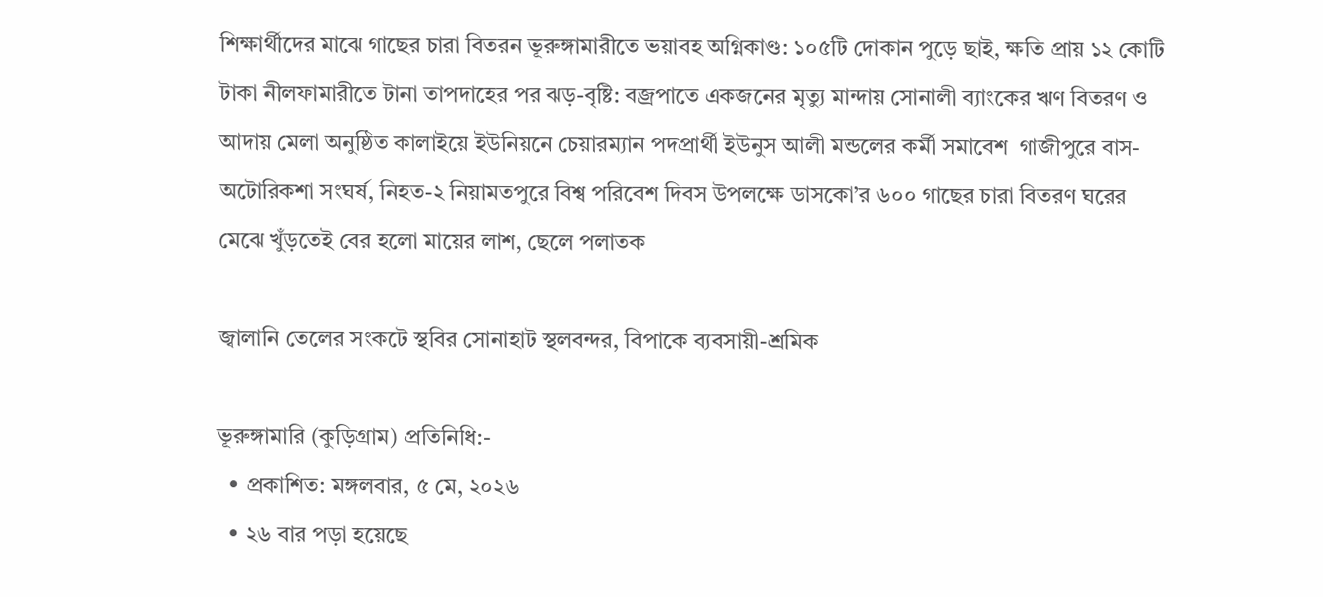শিক্ষার্থীদের মাঝে গাছের চারা বিতরন ভূরুঙ্গামারীতে ভয়াবহ অগ্নিকাণ্ড: ১০৫টি দোকান পুড়ে ছাই, ক্ষতি প্রায় ১২ কোটি টাকা নীলফামারীতে টানা তাপদাহের পর ঝড়-বৃষ্টি: বজ্রপাতে একজনের মৃত্যু মান্দায় সোনালী ব্যাংকের ঋণ বিতরণ ও আদায় মেলা অনুষ্ঠিত কালাইয়ে ইউনিয়নে চেয়ারম্যান পদপ্রার্থী ইউনুস আলী মন্ডলের কর্মী সমাবেশ  গাজীপুরে বাস- অটোরিকশা সংঘর্ষ, নিহত-২ নিয়ামতপুরে বিশ্ব পরিবেশ দিবস উপলক্ষে ডাসকো’র ৬০০ গাছের চারা বিতরণ ঘরের মেঝে খুঁড়তেই বের হলো মায়ের লাশ, ছেলে পলাতক

জ্বালানি তেলের সংকটে স্থবির সোনাহাট স্থলবন্দর, বিপাকে ব্যবসায়ী-শ্রমিক

ভূরুঙ্গামারি (কুড়িগ্রাম) প্রতিনিধি:-
  • প্রকাশিত: মঙ্গলবার, ৫ মে, ২০২৬
  • ২৬ বার পড়া হয়েছে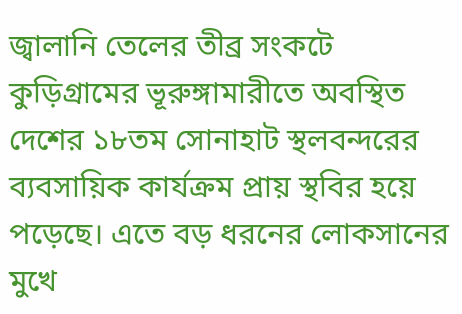জ্বালানি তেলের তীব্র সংকটে কুড়িগ্রামের ভূরুঙ্গামারীতে অবস্থিত দেশের ১৮তম সোনাহাট স্থলবন্দরের ব্যবসায়িক কার্যক্রম প্রায় স্থবির হয়ে পড়েছে। এতে বড় ধরনের লোকসানের মুখে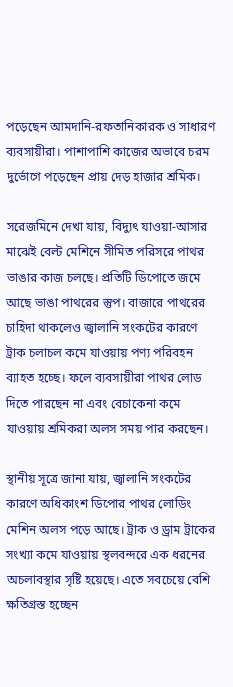পড়েছেন আমদানি-রফতানিকারক ও সাধারণ ব্যবসায়ীরা। পাশাপাশি কাজের অভাবে চরম দুর্ভোগে পড়েছেন প্রায় দেড় হাজার শ্রমিক।

সরেজমিনে দেখা যায়, বিদ্যুৎ যাওয়া-আসার মাঝেই বেল্ট মেশিনে সীমিত পরিসরে পাথর ভাঙার কাজ চলছে। প্রতিটি ডিপোতে জমে আছে ভাঙা পাথরের স্তুপ। বাজারে পাথরের চাহিদা থাকলেও জ্বালানি সংকটের কারণে ট্রাক চলাচল কমে যাওয়ায় পণ্য পরিবহন ব্যাহত হচ্ছে। ফলে ব্যবসায়ীরা পাথর লোড দিতে পারছেন না এবং বেচাকেনা কমে যাওয়ায় শ্রমিকরা অলস সময় পার করছেন।

স্থানীয় সূত্রে জানা যায়, জ্বালানি সংকটের কারণে অধিকাংশ ডিপোর পাথর লোডিং মেশিন অলস পড়ে আছে। ট্রাক ও ড্রাম ট্রাকের সংখ্যা কমে যাওয়ায় স্থলবন্দরে এক ধরনের অচলাবস্থার সৃষ্টি হয়েছে। এতে সবচেয়ে বেশি ক্ষতিগ্রস্ত হচ্ছেন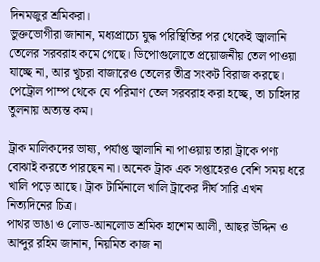দিনমজুর শ্রমিকরা।
ভুক্তভোগীরা জানান, মধ্যপ্রাচ্যে যুদ্ধ পরিস্থিতির পর থেকেই জ্বালানি তেলের সরবরাহ কমে গেছে। ডিপোগুলোতে প্রয়োজনীয় তেল পাওয়া যাচ্ছে না, আর খুচরা বাজারেও তেলের তীব্র সংকট বিরাজ করছে। পেট্রোল পাম্প থেকে যে পরিমাণ তেল সরবরাহ করা হচ্ছে, তা চাহিদার তুলনায় অত্যন্ত কম।

ট্রাক মালিকদের ভাষ্য, পর্যাপ্ত জ্বালানি না পাওয়ায় তারা ট্রাকে পণ্য বোঝাই করতে পারছেন না। অনেক ট্রাক এক সপ্তাহেরও বেশি সময় ধরে খালি পড়ে আছে। ট্রাক টার্মিনালে খালি ট্রাকের দীর্ঘ সারি এখন নিত্যদিনের চিত্র।
পাথর ভাঙা ও লোড-আনলোড শ্রমিক হাশেম আলী, আছর উদ্দিন ও আব্দুর রহিম জানান, নিয়মিত কাজ না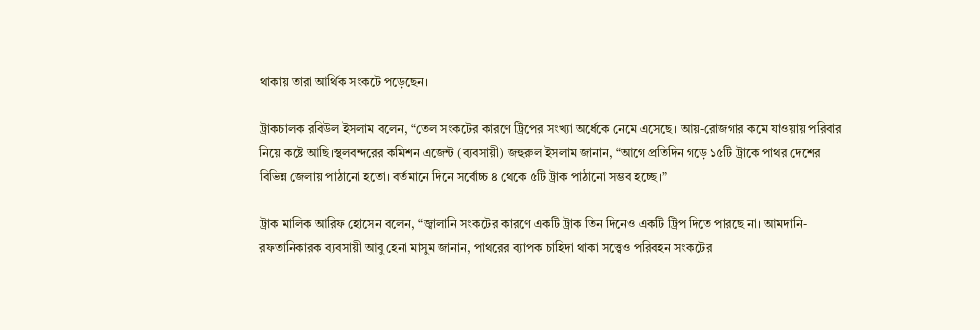থাকায় তারা আর্থিক সংকটে পড়েছেন।

ট্রাকচালক রবিউল ইসলাম বলেন, “তেল সংকটের কারণে ট্রিপের সংখ্যা অর্ধেকে নেমে এসেছে। আয়-রোজগার কমে যাওয়ায় পরিবার নিয়ে কষ্টে আছি।স্থলবন্দরের কমিশন এজেন্ট (ব্যবসায়ী) জহুরুল ইসলাম জানান, “আগে প্রতিদিন গড়ে ১৫টি ট্রাকে পাথর দেশের বিভিন্ন জেলায় পাঠানো হতো। বর্তমানে দিনে সর্বোচ্চ ৪ থেকে ৫টি ট্রাক পাঠানো সম্ভব হচ্ছে।”

ট্রাক মালিক আরিফ হোসেন বলেন, “জ্বালানি সংকটের কারণে একটি ট্রাক তিন দিনেও একটি ট্রিপ দিতে পারছে না। আমদানি-রফতানিকারক ব্যবসায়ী আবু হেনা মাসুম জানান, পাথরের ব্যাপক চাহিদা থাকা সত্ত্বেও পরিবহন সংকটের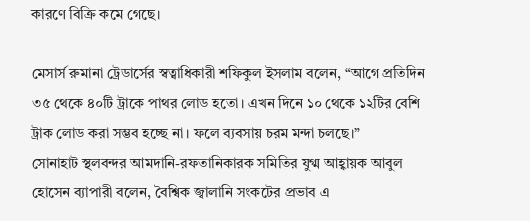কারণে বিক্রি কমে গেছে।

মেসার্স রুমানা ট্রেডার্সের স্বত্বাধিকারী শফিকুল ইসলাম বলেন, “আগে প্রতিদিন ৩৫ থেকে ৪০টি ট্রাকে পাথর লোড হতো। এখন দিনে ১০ থেকে ১২টির বেশি ট্রাক লোড করা সম্ভব হচ্ছে না। ফলে ব্যবসায় চরম মন্দা চলছে।”
সোনাহাট স্থলবন্দর আমদানি-রফতানিকারক সমিতির যুগ্ম আহ্বায়ক আবুল হোসেন ব্যাপারী বলেন, বৈশ্বিক জ্বালানি সংকটের প্রভাব এ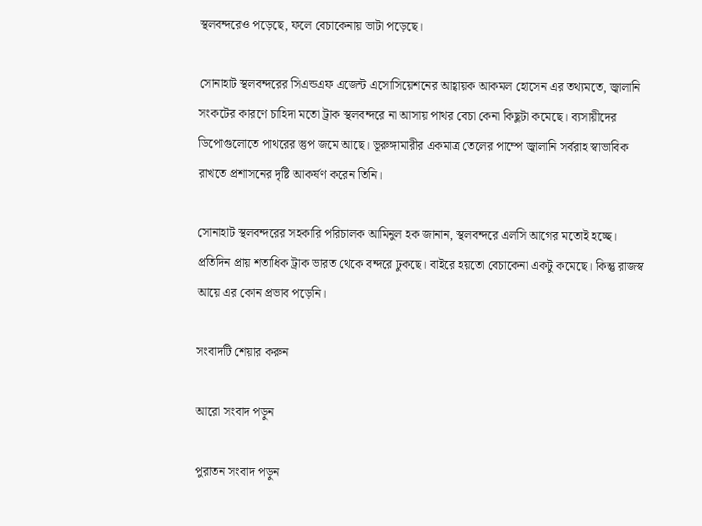স্থলবন্দরেও পড়েছে, ফলে বেচাকেনায় ভাটা পড়েছে।

সোনাহাট স্থলবন্দরের সিএন্ডএফ এজেন্ট এসোসিয়েশনের আহ্বায়ক আকমল হোসেন এর তথ‍্যমতে, জ্বালানি সংকটের কারণে চাহিদা মতো ট্রাক স্থলবন্দরে না আসায় পাথর বেচা কেনা কিছুটা কমেছে। ব‍্যসায়ীদের ডিপোগুলোতে পাথরের স্তুপ জমে আছে। ভূরুঙ্গামারীর একমাত্র তেলের পাম্পে জ্বালানি সর্বরাহ স্বাভাবিক রাখতে প্রশাসনের দৃষ্টি আকর্ষণ করেন তিনি।

সোনাহাট স্থলবন্দরের সহকারি পরিচালক আমিনুল হক জানান, স্থলবন্দরে এলসি আগের মতোই হচ্ছে। প্রতিদিন প্রায় শতাধিক ট্রাক ভারত থেকে বন্দরে ঢুকছে। বাইরে হয়তো বেচাকেনা একটু কমেছে। কিন্তু রাজস্ব আয়ে এর কোন প্রভাব পড়েনি।

সংবাদটি শেয়ার করুন

আরো সংবাদ পড়ুন

পুরাতন সংবাদ পড়ুন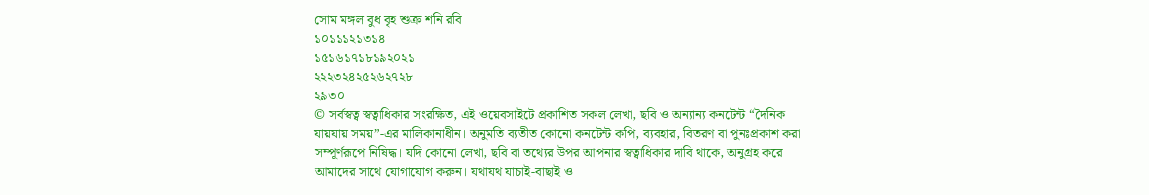সোম মঙ্গল বুধ বৃহ শুক্র শনি রবি
১০১১১২১৩১৪
১৫১৬১৭১৮১৯২০২১
২২২৩২৪২৫২৬২৭২৮
২৯৩০
© সর্বস্বত্ব স্বত্বাধিকার সংরক্ষিত, এই ওয়েবসাইটে প্রকাশিত সকল লেখা, ছবি ও অন্যান্য কনটেন্ট “দৈনিক যায়যায় সময়”-এর মালিকানাধীন। অনুমতি ব্যতীত কোনো কনটেন্ট কপি, ব্যবহার, বিতরণ বা পুনঃপ্রকাশ করা সম্পূর্ণরূপে নিষিদ্ধ। যদি কোনো লেখা, ছবি বা তথ্যের উপর আপনার স্বত্বাধিকার দাবি থাকে, অনুগ্রহ করে আমাদের সাথে যোগাযোগ করুন। যথাযথ যাচাই-বাছাই ও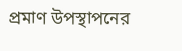প্রমাণ উপস্থাপনের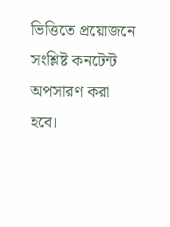ভিত্তিতে প্রয়োজনে সংশ্লিষ্ট কনটেন্ট অপসারণ করা হবে।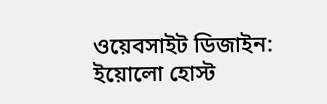ওয়েবসাইট ডিজাইন: ইয়োলো হোস্ট